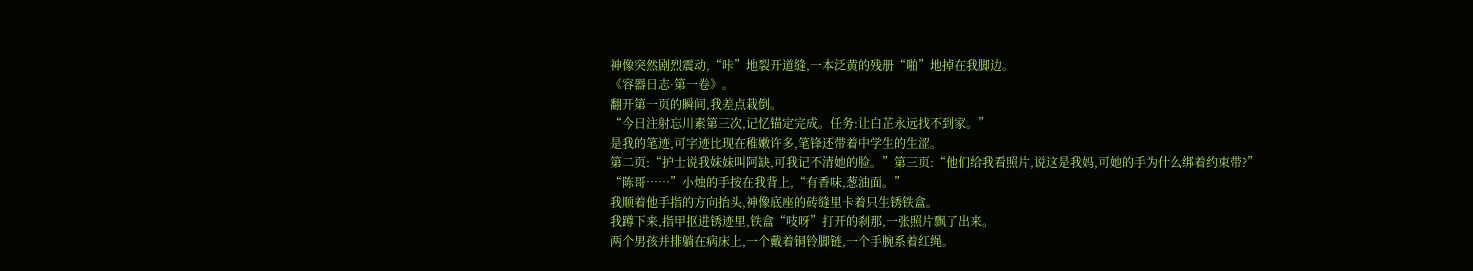神像突然剧烈震动,“咔”地裂开道缝,一本泛黄的残册“啪”地掉在我脚边。
《容器日志·第一卷》。
翻开第一页的瞬间,我差点栽倒。
“今日注射忘川素第三次,记忆锚定完成。任务:让白芷永远找不到家。”
是我的笔迹,可字迹比现在稚嫩许多,笔锋还带着中学生的生涩。
第二页:“护士说我妹妹叫阿缺,可我记不清她的脸。”第三页:“他们给我看照片,说这是我妈,可她的手为什么绑着约束带?”
“陈哥……”小烛的手按在我背上,“有香味,葱油面。”
我顺着他手指的方向抬头,神像底座的砖缝里卡着只生锈铁盒。
我蹲下来,指甲抠进锈迹里,铁盒“吱呀”打开的刹那,一张照片飘了出来。
两个男孩并排躺在病床上,一个戴着铜铃脚链,一个手腕系着红绳。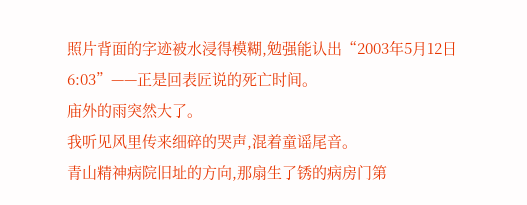照片背面的字迹被水浸得模糊,勉强能认出“2003年5月12日 6:03”——正是回表匠说的死亡时间。
庙外的雨突然大了。
我听见风里传来细碎的哭声,混着童谣尾音。
青山精神病院旧址的方向,那扇生了锈的病房门第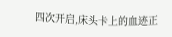四次开启,床头卡上的血迹正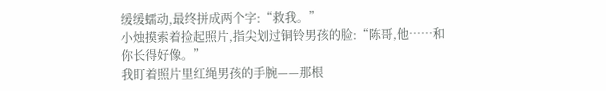缓缓蠕动,最终拼成两个字:“救我。”
小烛摸索着捡起照片,指尖划过铜铃男孩的脸:“陈哥,他……和你长得好像。”
我盯着照片里红绳男孩的手腕——那根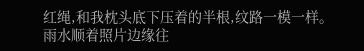红绳,和我枕头底下压着的半根,纹路一模一样。
雨水顺着照片边缘往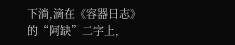下淌,滴在《容器日志》的“阿缺”二字上,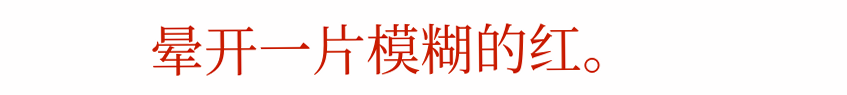晕开一片模糊的红。